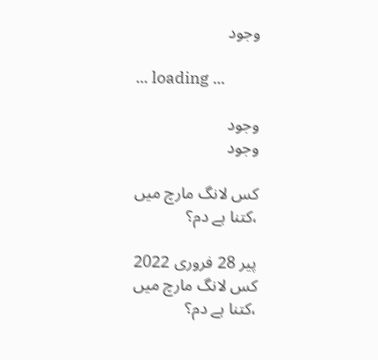وجود

... loading ...

وجود
وجود

کس لانگ مارچ میں ،کتنا ہے دم؟

پیر 28 فروری 2022 کس لانگ مارچ میں ،کتنا ہے دم؟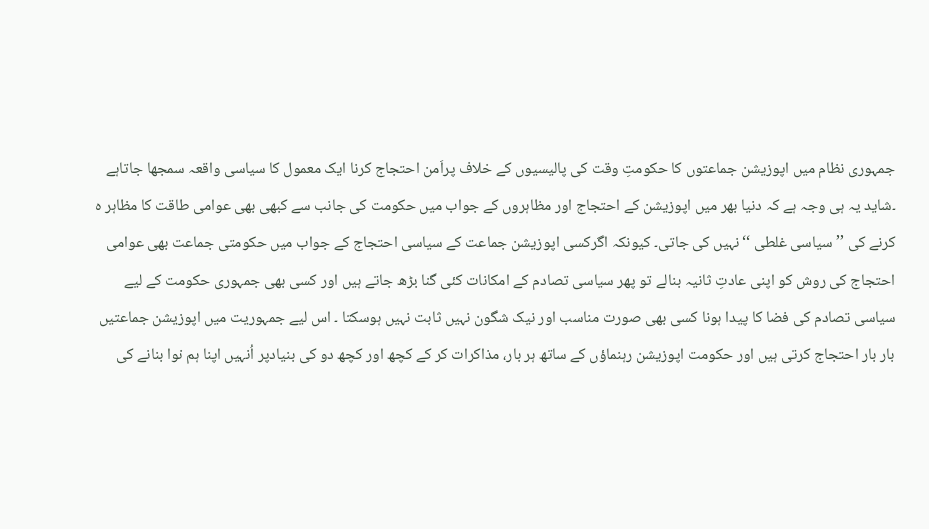جمہوری نظام میں اپوزیشن جماعتوں کا حکومتِ وقت کی پالیسیوں کے خلاف پراَمن احتجاج کرنا ایک معمول کا سیاسی واقعہ سمجھا جاتاہے ۔شاید یہ ہی وجہ ہے کہ دنیا بھر میں اپوزیشن کے احتجاج اور مظاہروں کے جواب میں حکومت کی جانب سے کبھی بھی عوامی طاقت کا مظاہر ہ کرنے کی ’’سیاسی غلطی ‘‘نہیں کی جاتی۔ کیونکہ اگرکسی اپوزیشن جماعت کے سیاسی احتجاج کے جواب میں حکومتی جماعت بھی عوامی احتجاج کی روش کو اپنی عادتِ ثانیہ بنالے تو پھر سیاسی تصادم کے امکانات کئی گنا بڑھ جاتے ہیں اور کسی بھی جمہوری حکومت کے لیے سیاسی تصادم کی فضا کا پیدا ہونا کسی بھی صورت مناسب اور نیک شگون نہیں ثابت نہیں ہوسکتا ۔ اس لیے جمہوریت میں اپوزیشن جماعتیں بار بار احتجاج کرتی ہیں اور حکومت اپوزیشن رہنماؤں کے ساتھ ہر بار، مذاکرات کر کے کچھ اور کچھ دو کی بنیادپر اُنہیں اپنا ہم نوا بنانے کی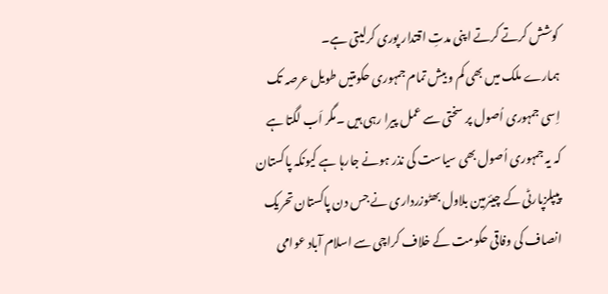کوشش کرتے کرتے اپنی مدتِ اقتدار پوری کرلیتی ہے۔
ہمارے ملک میں بھی کم و بیش تمام جمہوری حکومتیں طویل عرصہ تک اِسی جمہوری اُصول پر سختی سے عمل پیرا رہی ہیں ۔مگر اَب لگتا ہے کہ یہ جمہوری اُصول بھی سیاست کی نذر ہونے جارہا ہے کیونکہ پاکستان پیپلزپارٹی کے چیئرمین بلاول بھٹوزرداری نے جس دن پاکستان تحریک انصاف کی وفاقی حکومت کے خلاف کراچی سے اسلام آباد عوامی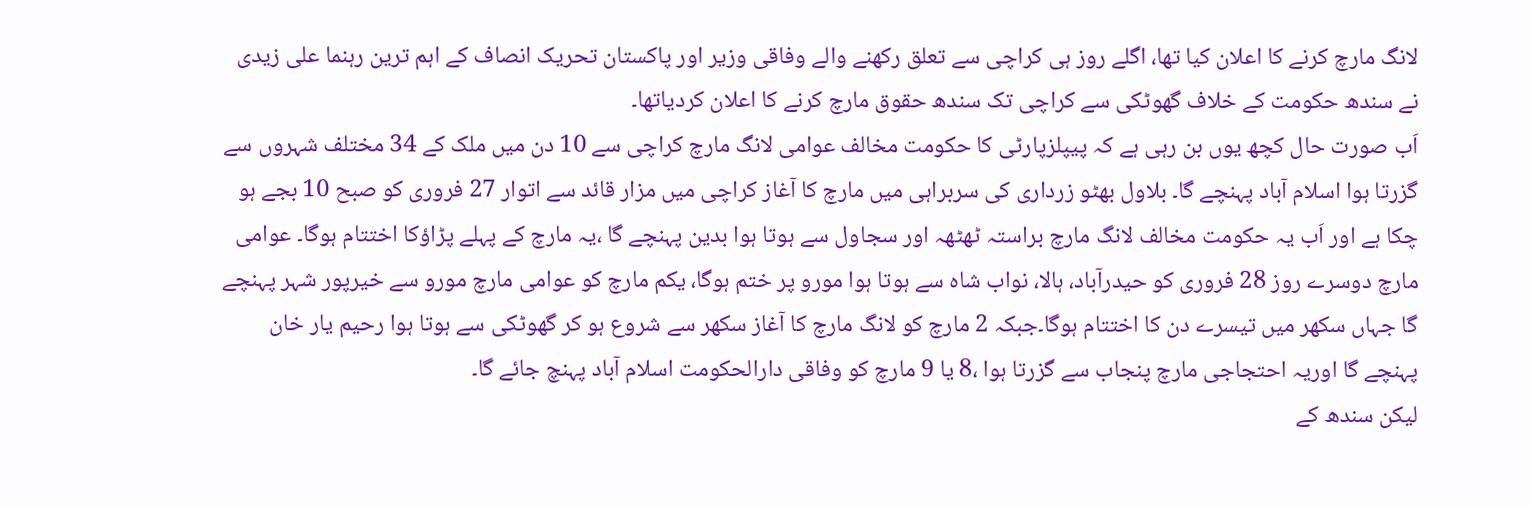لانگ مارچ کرنے کا اعلان کیا تھا، اگلے روز ہی کراچی سے تعلق رکھنے والے وفاقی وزیر اور پاکستان تحریک انصاف کے اہم ترین رہنما علی زیدی نے سندھ حکومت کے خلاف گھوٹکی سے کراچی تک سندھ حقوق مارچ کرنے کا اعلان کردیاتھا۔
اَب صورت حال کچھ یوں بن رہی ہے کہ پیپلزپارٹی کا حکومت مخالف عوامی لانگ مارچ کراچی سے 10 دن میں ملک کے 34 مختلف شہروں سے گزرتا ہوا اسلام آباد پہنچے گا۔ بلاول بھٹو زرداری کی سربراہی میں مارچ کا آغاز کراچی میں مزار قائد سے اتوار 27 فروری کو صبح 10 بجے ہو چکا ہے اور اَب یہ حکومت مخالف لانگ مارچ براستہ ٹھٹھہ اور سجاول سے ہوتا ہوا بدین پہنچے گا ،یہ مارچ کے پہلے پڑاؤکا اختتام ہوگا۔ عوامی مارچ دوسرے روز 28 فروری کو حیدرآباد، ہالا، نواب شاہ سے ہوتا ہوا مورو پر ختم ہوگا، یکم مارچ کو عوامی مارچ مورو سے خیرپور شہر پہنچے گا جہاں سکھر میں تیسرے دن کا اختتام ہوگا۔جبکہ 2 مارچ کو لانگ مارچ کا آغاز سکھر سے شروع ہو کر گھوٹکی سے ہوتا ہوا رحیم یار خان پہنچے گا اوریہ احتجاجی مارچ پنجاب سے گزرتا ہوا ،8 یا 9 مارچ کو وفاقی دارالحکومت اسلام آباد پہنچ جائے گا۔
لیکن سندھ کے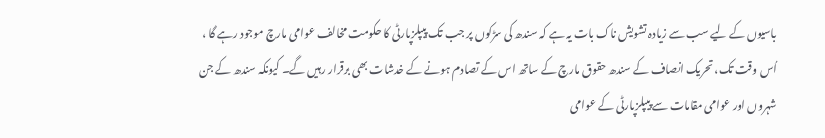باسیوں کے لیے سب سے زیادہ تشویش ناک بات یہ ہے کہ سندھ کی سڑکوں پر جب تک پیپلزپارٹی کا حکومت مخالف عوامی مارچ موجود رہے گا ، اُس وقت تک، تحریک انصاف کے سندھ حقوق مارچ کے ساتھ اس کے تصادم ہونے کے خدشات بھی برقرار رہیں گے۔ کیونکہ سندھ کے جن شہروں اور عوامی مقامات سے پیپلزپارٹی کے عوامی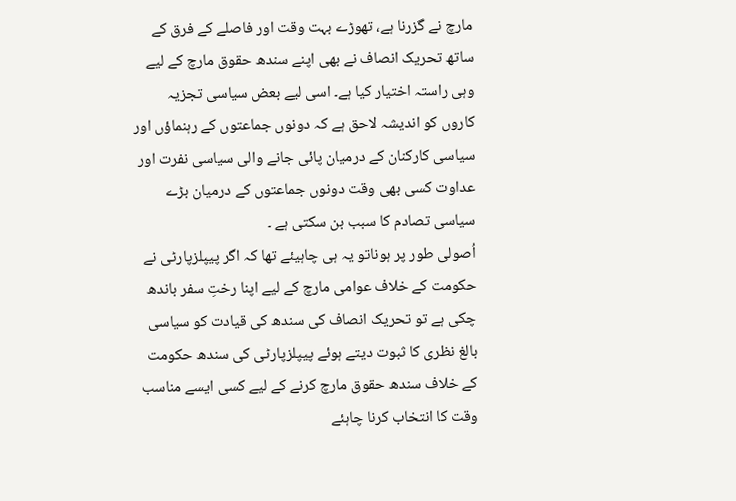مارچ نے گزرنا ہے، تھوڑے بہت وقت اور فاصلے کے فرق کے ساتھ تحریک انصاف نے بھی اپنے سندھ حقوق مارچ کے لیے وہی راستہ اختیار کیا ہے۔ اسی لیے بعض سیاسی تجزیہ کاروں کو اندیشہ لاحق ہے کہ دونوں جماعتوں کے رہنماؤں اور سیاسی کارکنان کے درمیان پائی جانے والی سیاسی نفرت اور عداوت کسی بھی وقت دونوں جماعتوں کے درمیان بڑے سیاسی تصادم کا سبب بن سکتی ہے ۔
اُصولی طور پر ہوناتو یہ ہی چاہیئے تھا کہ اگر پیپلزپارٹی نے حکومت کے خلاف عوامی مارچ کے لیے اپنا رختِ سفر باندھ چکی ہے تو تحریک انصاف کی سندھ کی قیادت کو سیاسی بالغ نظری کا ثبوت دیتے ہوئے پیپلزپارٹی کی سندھ حکومت کے خلاف سندھ حقوق مارچ کرنے کے لیے کسی ایسے مناسب وقت کا انتخاب کرنا چاہئے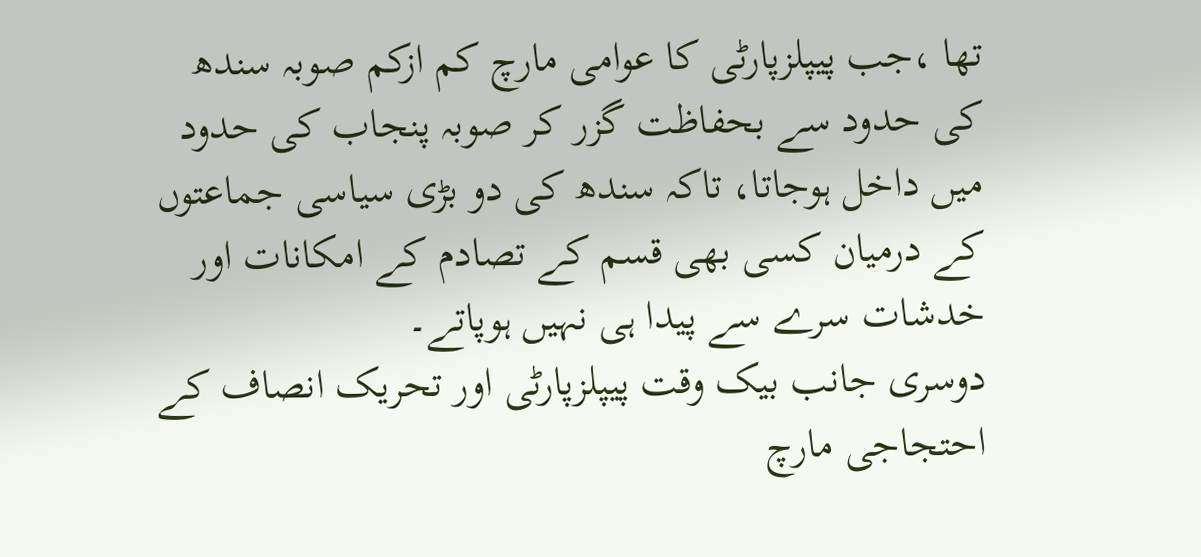تھا ،جب پیپلزپارٹی کا عوامی مارچ کم ازکم صوبہ سندھ کی حدود سے بحفاظت گزر کر صوبہ پنجاب کی حدود میں داخل ہوجاتا، تاکہ سندھ کی دو بڑی سیاسی جماعتوں کے درمیان کسی بھی قسم کے تصادم کے امکانات اور خدشات سرے سے پیدا ہی نہیں ہوپاتے۔
دوسری جانب بیک وقت پیپلزپارٹی اور تحریک انصاف کے احتجاجی مارچ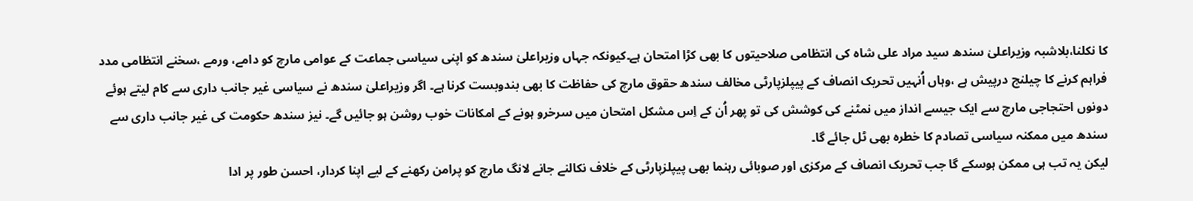کا نکلنا،بلاشبہ وزیراعلیٰ سندھ سید مراد علی شاہ کی انتظامی صلاحیتوں کا بھی کڑا امتحان ہے۔کیونکہ جہاں وزیراعلیٰ سندھ کو اپنی سیاسی جماعت کے عوامی مارچ کو دامے، ورمے ،سخنے انتظامی مدد فراہم کرنے کا چیلنج درپیش ہے ،وہاں اُنہیں تحریک انصاف کے پیپلزپارٹی مخالف سندھ حقوق مارچ کی حفاظت کا بھی بندوبست کرنا ہے۔ اگر وزیراعلیٰ سندھ نے سیاسی غیر جانب داری سے کام لیتے ہوئے دونوں احتجاجی مارچ سے ایک جیسے انداز میں نمٹنے کی کوشش کی تو پھر اُن کے اِس مشکل امتحان میں سرخرو ہونے کے امکانات خوب روشن ہو جائیں گے۔ نیز سندھ حکومت کی غیر جانب داری سے سندھ میں ممکنہ سیاسی تصادم کا خطرہ بھی ٹل جائے گا۔
لیکن یہ تب ہی ممکن ہوسکے گا جب تحریک انصاف کے مرکزی اور صوبائی رہنما بھی پیپلزپارٹی کے خلاف نکالنے جانے لانگ مارچ کو پرامن رکھنے کے لیے اپنا کردار، احسن طور پر ادا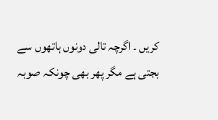کریں ۔ اگرچہ تالی دونوں ہاتھوں سے بجتی ہے مگر پھر بھی چونکہ صوبہ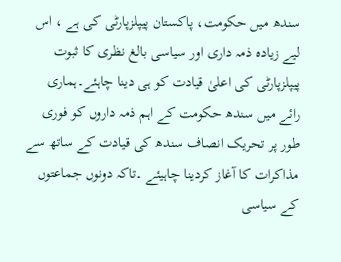سندھ میں حکومت، پاکستان پیپلزپارٹی کی ہے ، اس لیے زیادہ ذمہ داری اور سیاسی بالغ نظری کا ثبوت پیپلزپارٹی کی اعلیٰ قیادت کو ہی دینا چاہئے۔ہماری رائے میں سندھ حکومت کے اہم ذمہ داروں کو فوری طور پر تحریک انصاف سندھ کی قیادت کے ساتھ سے مذاکرات کا آغاز کردینا چاہیئے ۔تاکہ دونوں جماعتوں کے سیاسی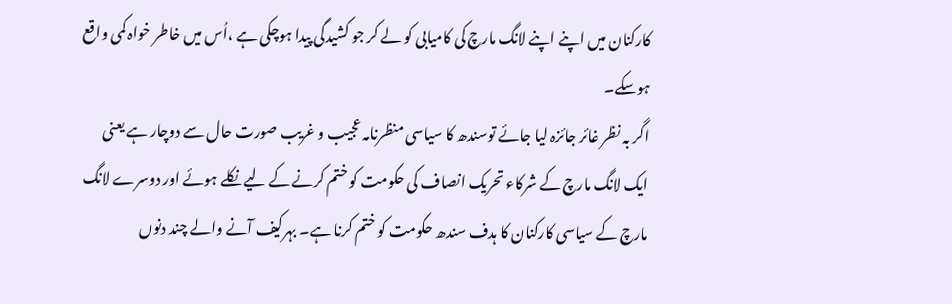کارکنان میں اپنے اپنے لانگ مارچ کی کامیابی کو لے کر جو کشیدگی پیدا ہوچکی ہے ،اُس میں خاطر خواہ کمی واقع ہوسکے۔
اگر بہ نظر غائر جائزہ لیا جائے توسندھ کا سیاسی منظرنامہ عجیب و غریب صورت حال سے دوچار ہے یعنی ایک لانگ مارچ کے شرکاء تحریک انصاف کی حکومت کو ختم کرنے کے لیے نکلے ہوئے اور دوسرے لانگ مارچ کے سیاسی کارکنان کا ہدف سندھ حکومت کو ختم کرنا ہے۔ بہرکیف آنے والے چند دنوں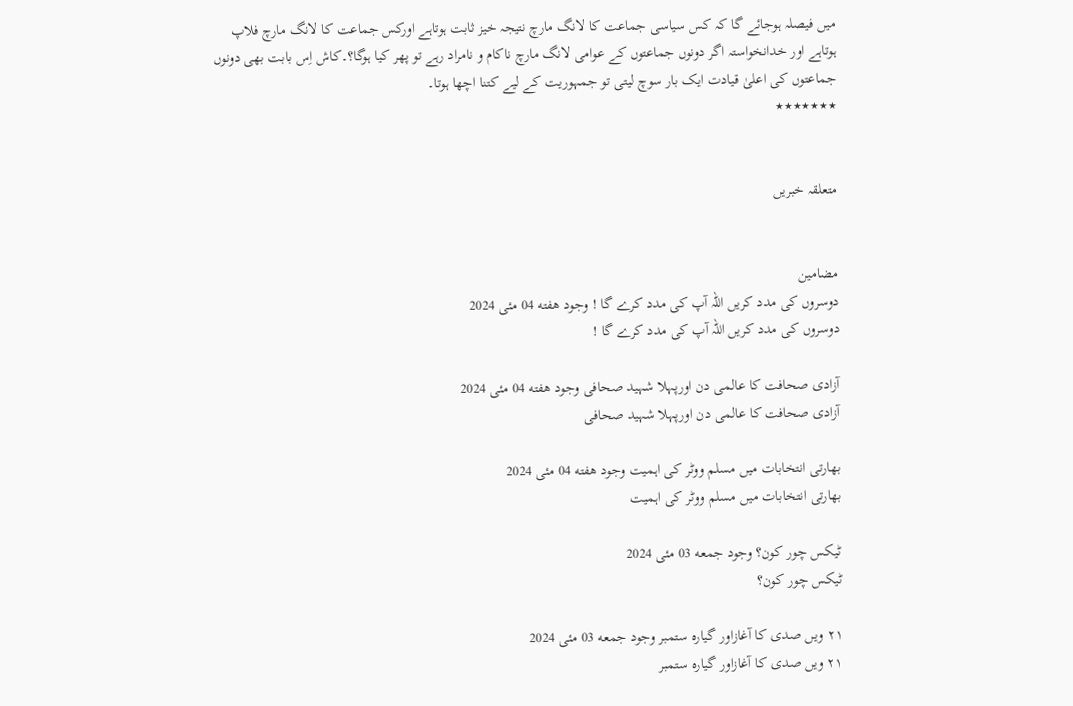میں فیصلہ ہوجائے گا کہ کس سیاسی جماعت کا لانگ مارچ نتیجہ خیز ثابت ہوتاہے اورکس جماعت کا لانگ مارچ فلاپ ہوتاہے اور خدانخواستہ اگر دونوں جماعتوں کے عوامی لانگ مارچ ناکام و نامراد رہے تو پھر کیا ہوگا؟۔کاش اِس بابت بھی دونوں جماعتوں کی اعلیٰ قیادت ایک بار سوچ لیتی تو جمہوریت کے لیے کتنا اچھا ہوتا۔
٭٭٭٭٭٭٭


متعلقہ خبریں


مضامین
دوسروں کی مدد کریں اللہ آپ کی مدد کرے گا ! وجود هفته 04 مئی 2024
دوسروں کی مدد کریں اللہ آپ کی مدد کرے گا !

آزادی صحافت کا عالمی دن اورپہلا شہید صحافی وجود هفته 04 مئی 2024
آزادی صحافت کا عالمی دن اورپہلا شہید صحافی

بھارتی انتخابات میں مسلم ووٹر کی اہمیت وجود هفته 04 مئی 2024
بھارتی انتخابات میں مسلم ووٹر کی اہمیت

ٹیکس چور کون؟ وجود جمعه 03 مئی 2024
ٹیکس چور کون؟

٢١ ویں صدی کا آغازاور گیارہ ستمبر وجود جمعه 03 مئی 2024
٢١ ویں صدی کا آغازاور گیارہ ستمبر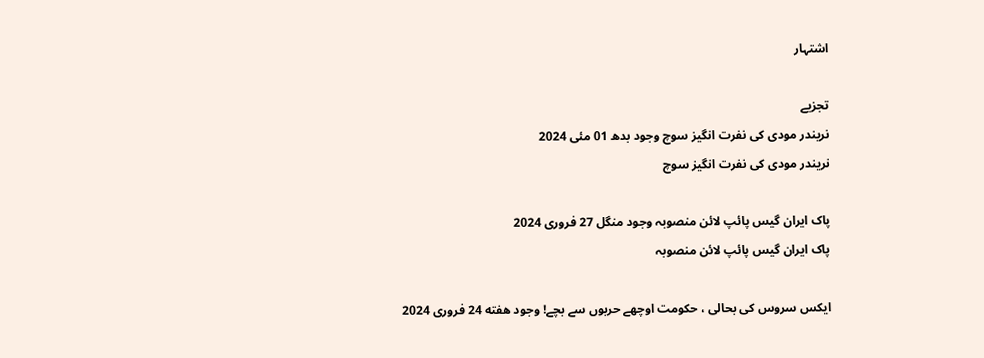اشتہار

تجزیے
نریندر مودی کی نفرت انگیز سوچ وجود بدھ 01 مئی 2024
نریندر مودی کی نفرت انگیز سوچ

پاک ایران گیس پائپ لائن منصوبہ وجود منگل 27 فروری 2024
پاک ایران گیس پائپ لائن منصوبہ

ایکس سروس کی بحالی ، حکومت اوچھے حربوں سے بچے! وجود هفته 24 فروری 2024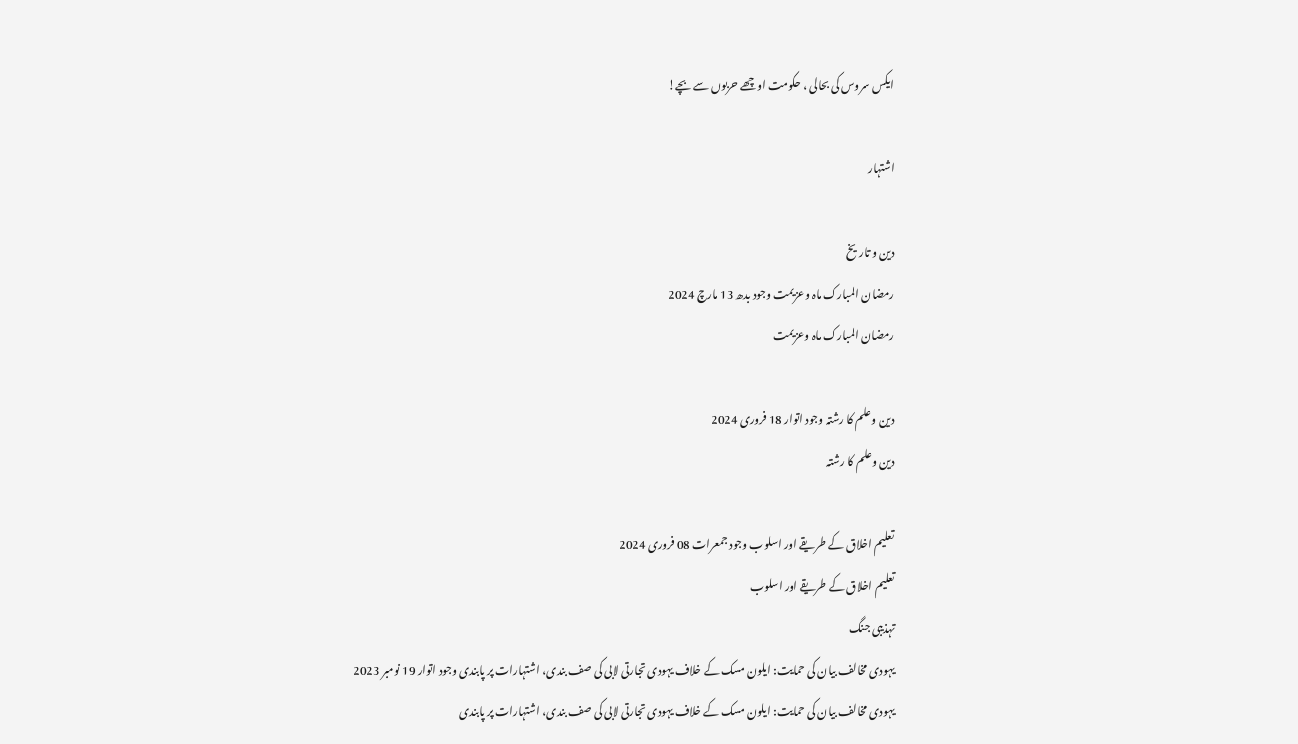ایکس سروس کی بحالی ، حکومت اوچھے حربوں سے بچے!

اشتہار

دین و تاریخ
رمضان المبارک ماہ وعزیمت وجود بدھ 13 مارچ 2024
رمضان المبارک ماہ وعزیمت

دین وعلم کا رشتہ وجود اتوار 18 فروری 2024
دین وعلم کا رشتہ

تعلیم اخلاق کے طریقے اور اسلوب وجود جمعرات 08 فروری 2024
تعلیم اخلاق کے طریقے اور اسلوب
تہذیبی جنگ
یہودی مخالف بیان کی حمایت: ایلون مسک کے خلاف یہودی تجارتی لابی کی صف بندی، اشتہارات پر پابندی وجود اتوار 19 نومبر 2023
یہودی مخالف بیان کی حمایت: ایلون مسک کے خلاف یہودی تجارتی لابی کی صف بندی، اشتہارات پر پابندی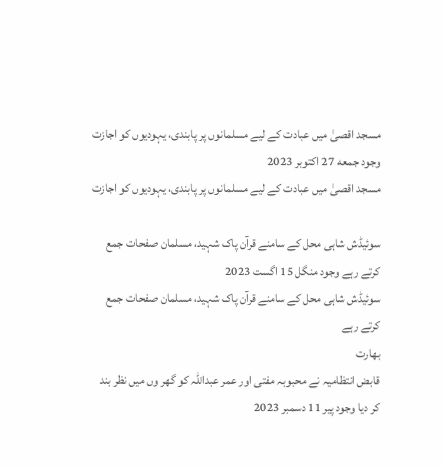مسجد اقصیٰ میں عبادت کے لیے مسلمانوں پر پابندی، یہودیوں کو اجازت وجود جمعه 27 اکتوبر 2023
مسجد اقصیٰ میں عبادت کے لیے مسلمانوں پر پابندی، یہودیوں کو اجازت

سوئیڈش شاہی محل کے سامنے قرآن پاک شہید، مسلمان صفحات جمع کرتے رہے وجود منگل 15 اگست 2023
سوئیڈش شاہی محل کے سامنے قرآن پاک شہید، مسلمان صفحات جمع کرتے رہے
بھارت
قابض انتظامیہ نے محبوبہ مفتی اور عمر عبداللہ کو گھر وں میں نظر بند کر دیا وجود پیر 11 دسمبر 2023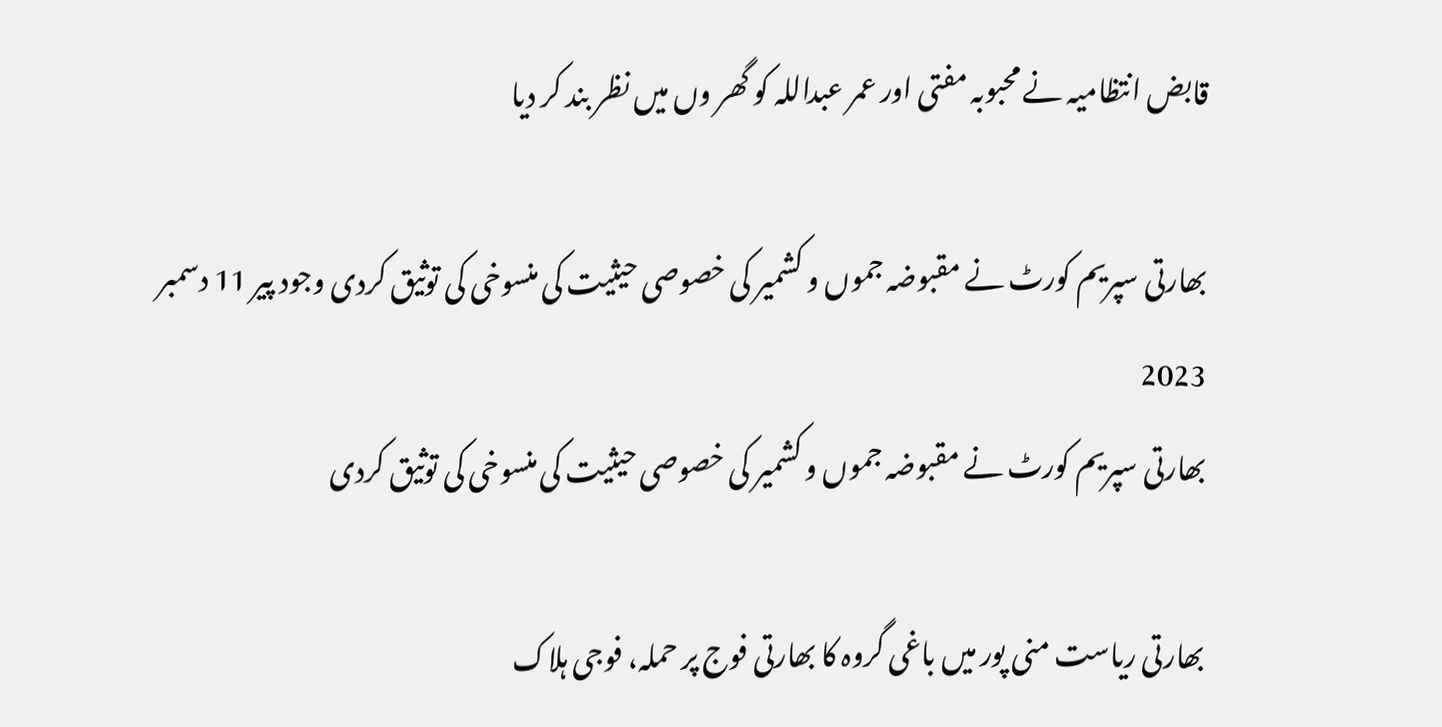قابض انتظامیہ نے محبوبہ مفتی اور عمر عبداللہ کو گھر وں میں نظر بند کر دیا

بھارتی سپریم کورٹ نے مقبوضہ جموں و کشمیر کی خصوصی حیثیت کی منسوخی کی توثیق کردی وجود پیر 11 دسمبر 2023
بھارتی سپریم کورٹ نے مقبوضہ جموں و کشمیر کی خصوصی حیثیت کی منسوخی کی توثیق کردی

بھارتی ریاست منی پور میں باغی گروہ کا بھارتی فوج پر حملہ، فوجی ہلاک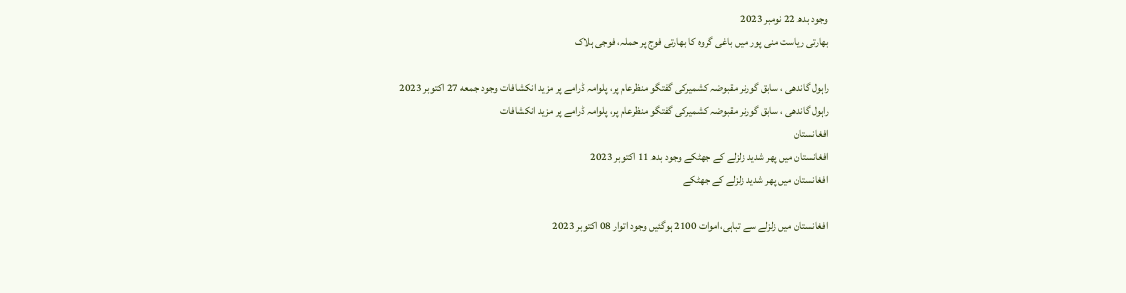وجود بدھ 22 نومبر 2023
بھارتی ریاست منی پور میں باغی گروہ کا بھارتی فوج پر حملہ، فوجی ہلاک

راہول گاندھی ، سابق گورنر مقبوضہ کشمیرکی گفتگو منظرعام پر، پلوامہ ڈرامے پر مزید انکشافات وجود جمعه 27 اکتوبر 2023
راہول گاندھی ، سابق گورنر مقبوضہ کشمیرکی گفتگو منظرعام پر، پلوامہ ڈرامے پر مزید انکشافات
افغانستان
افغانستان میں پھر شدید زلزلے کے جھٹکے وجود بدھ 11 اکتوبر 2023
افغانستان میں پھر شدید زلزلے کے جھٹکے

افغانستان میں زلزلے سے تباہی،اموات 2100 ہوگئیں وجود اتوار 08 اکتوبر 2023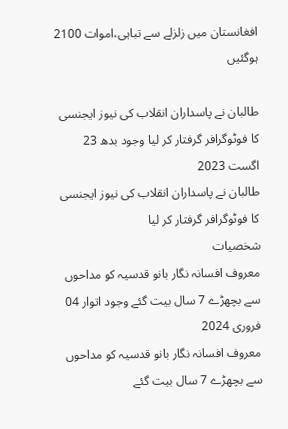افغانستان میں زلزلے سے تباہی،اموات 2100 ہوگئیں

طالبان نے پاسداران انقلاب کی نیوز ایجنسی کا فوٹوگرافر گرفتار کر لیا وجود بدھ 23 اگست 2023
طالبان نے پاسداران انقلاب کی نیوز ایجنسی کا فوٹوگرافر گرفتار کر لیا
شخصیات
معروف افسانہ نگار بانو قدسیہ کو مداحوں سے بچھڑے 7 سال بیت گئے وجود اتوار 04 فروری 2024
معروف افسانہ نگار بانو قدسیہ کو مداحوں سے بچھڑے 7 سال بیت گئے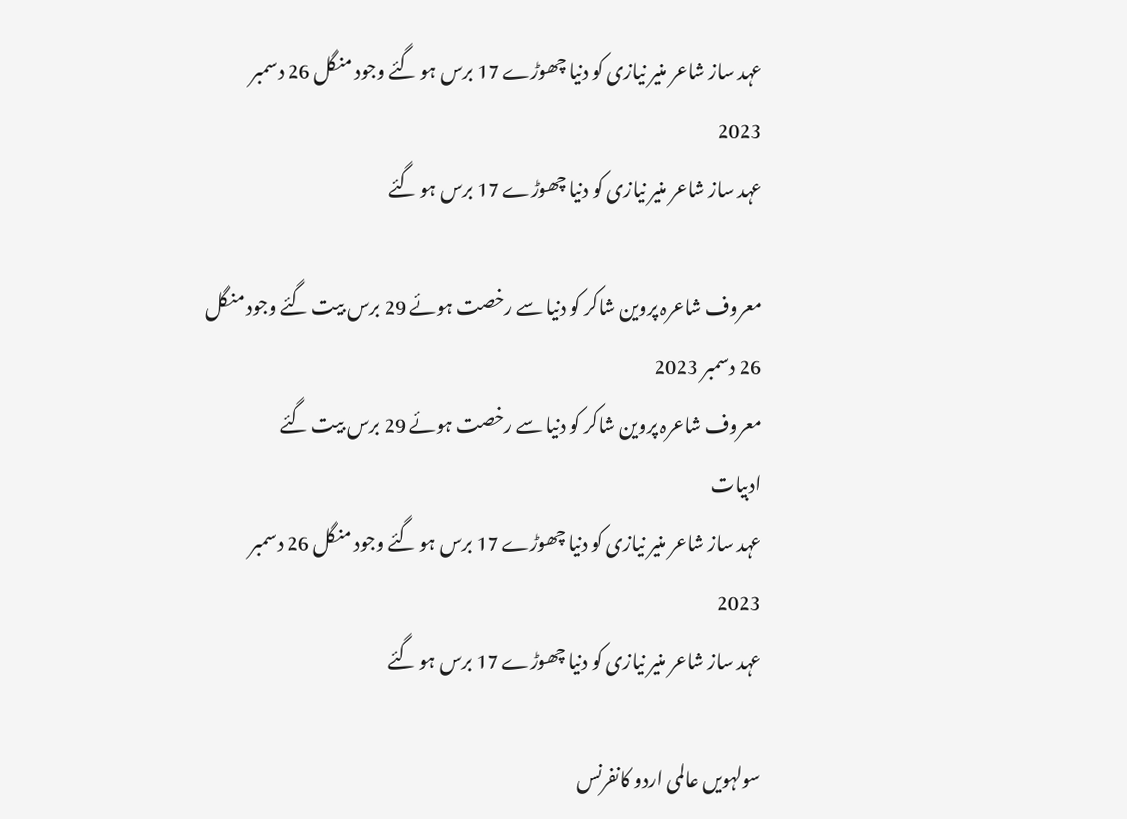عہد ساز شاعر منیر نیازی کو دنیا چھوڑے 17 برس ہو گئے وجود منگل 26 دسمبر 2023
عہد ساز شاعر منیر نیازی کو دنیا چھوڑے 17 برس ہو گئے

معروف شاعرہ پروین شاکر کو دنیا سے رخصت ہوئے 29 برس بیت گئے وجود منگل 26 دسمبر 2023
معروف شاعرہ پروین شاکر کو دنیا سے رخصت ہوئے 29 برس بیت گئے
ادبیات
عہد ساز شاعر منیر نیازی کو دنیا چھوڑے 17 برس ہو گئے وجود منگل 26 دسمبر 2023
عہد ساز شاعر منیر نیازی کو دنیا چھوڑے 17 برس ہو گئے

سولہویں عالمی اردو کانفرنس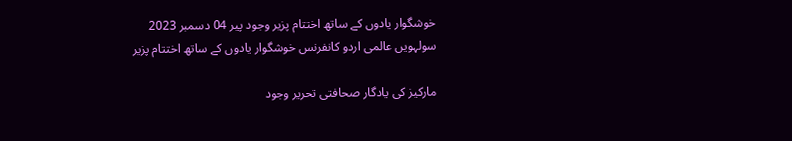خوشگوار یادوں کے ساتھ اختتام پزیر وجود پیر 04 دسمبر 2023
سولہویں عالمی اردو کانفرنس خوشگوار یادوں کے ساتھ اختتام پزیر

مارکیز کی یادگار صحافتی تحریر وجود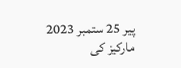پیر 25 ستمبر 2023
مارکیز کی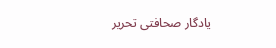یادگار صحافتی تحریر